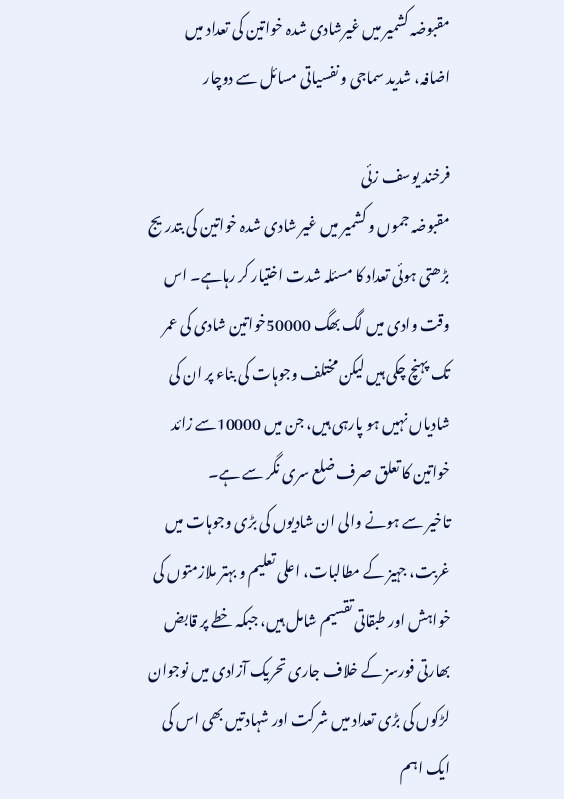مقبوضہ کشمیر میں غیرشادی شدہ خواتین کی تعداد میں اضافہ، شدید سماجی و نفسیاتی مسائل سے دوچار

فرخند یوسف زئی
مقبوضہ جموں و کشمیر میں غیر شادی شدہ خواتین کی بتدریج بڑھتی ہوئی تعداد کا مسئلہ شدت اختیار کر رہاہے۔ اس وقت وادی میں لگ بھگ 50000خواتین شادی کی عمر تک پہنچ چکی ہیں لیکن مختلف وجوہات کی بناء پر ان کی شادیاں نہیں ہو پارہی ہیں، جن میں 10000سے زائد خواتین کا تعلق صرف ضلع سری نگر سے ہے۔
تاخیر سے ہونے والی ان شادیوں کی بڑی وجوہات میں غربت، جہیز کے مطالبات، اعلی تعلیم و بہتر ملازمتوں کی خواہش اور طبقاتی تقسیم شامل ہیں، جبکہ خطے پر قابض بھارتی فورسز کے خلاف جاری تحریک آزادی میں نوجوان لڑکوں کی بڑی تعداد میں شرکت اور شہادتیں بھی اس کی ایک اہم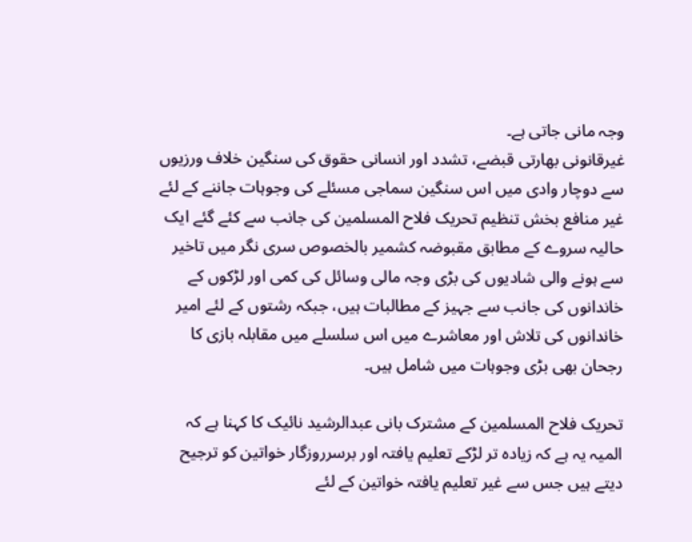وجہ مانی جاتی ہے۔
غیرقانونی بھارتی قبضے، تشدد اور انسانی حقوق کی سنگین خلاف ورزیوں سے دوچار وادی میں اس سنگین سماجی مسئلے کی وجوہات جاننے کے لئے غیر منافع بخش تنظیم تحریک فلاح المسلمین کی جانب سے کئے گئے ایک حالیہ سروے کے مطابق مقبوضہ کشمیر بالخصوص سری نگر میں تاخیر سے ہونے والی شادیوں کی بڑی وجہ مالی وسائل کی کمی اور لڑکوں کے خاندانوں کی جانب سے جہیز کے مطالبات ہیں، جبکہ رشتوں کے لئے امیر خاندانوں کی تلاش اور معاشرے میں اس سلسلے میں مقابلہ بازی کا رجحان بھی بڑی وجوہات میں شامل ہیں۔

تحریک فلاح المسلمین کے مشترک بانی عبدالرشید نائیک کا کہنا ہے کہ المیہ یہ ہے کہ زیادہ تر لڑکے تعلیم یافتہ اور برسرروزگار خواتین کو ترجیح دیتے ہیں جس سے غیر تعلیم یافتہ خواتین کے لئے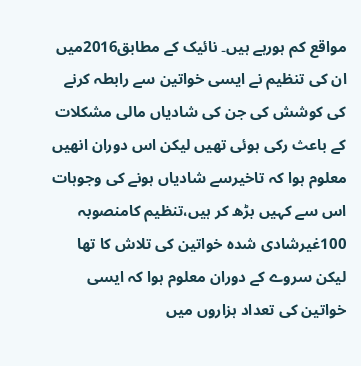مواقع کم ہورہے ہیں۔ نائیک کے مطابق2016میں ان کی تنظیم نے ایسی خواتین سے رابطہ کرنے کی کوشش کی جن کی شادیاں مالی مشکلات کے باعث رکی ہوئی تھیں لیکن اس دوران انھیں معلوم ہوا کہ تاخیرسے شادیاں ہونے کی وجوہات اس سے کہیں بڑھ کر ہیں،تنظیم کامنصوبہ 100غیرشادی شدہ خواتین کی تلاش کا تھا لیکن سروے کے دوران معلوم ہوا کہ ایسی خواتین کی تعداد ہزاروں میں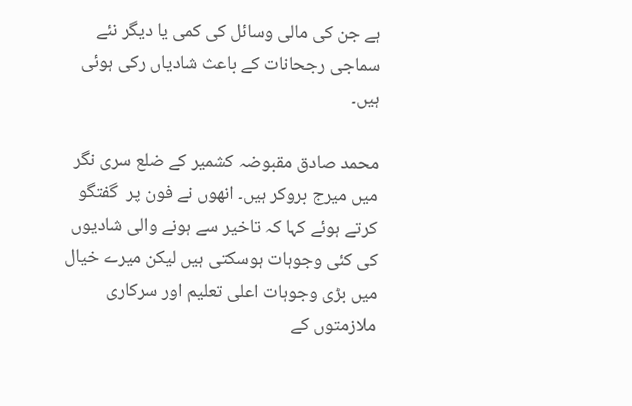ہے جن کی مالی وسائل کی کمی یا دیگر نئے سماجی رجحانات کے باعث شادیاں رکی ہوئی ہیں۔

محمد صادق مقبوضہ کشمیر کے ضلع سری نگر میں میرج بروکر ہیں۔ انھوں نے فون پر  گفتگو کرتے ہوئے کہا کہ تاخیر سے ہونے والی شادیوں کی کئی وجوہات ہوسکتی ہیں لیکن میرے خیال میں بڑی وجوہات اعلی تعلیم اور سرکاری ملازمتوں کے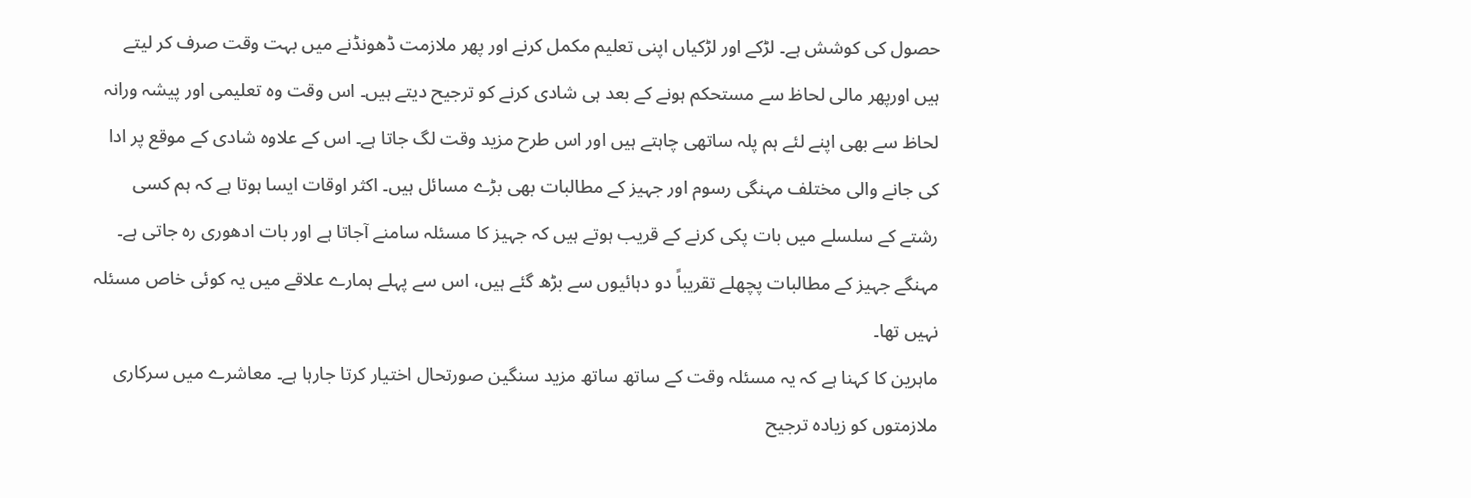حصول کی کوشش ہے۔ لڑکے اور لڑکیاں اپنی تعلیم مکمل کرنے اور پھر ملازمت ڈھونڈنے میں بہت وقت صرف کر لیتے ہیں اورپھر مالی لحاظ سے مستحکم ہونے کے بعد ہی شادی کرنے کو ترجیح دیتے ہیں۔ اس وقت وہ تعلیمی اور پیشہ ورانہ لحاظ سے بھی اپنے لئے ہم پلہ ساتھی چاہتے ہیں اور اس طرح مزید وقت لگ جاتا ہے۔ اس کے علاوہ شادی کے موقع پر ادا کی جانے والی مختلف مہنگی رسوم اور جہیز کے مطالبات بھی بڑے مسائل ہیں۔ اکثر اوقات ایسا ہوتا ہے کہ ہم کسی رشتے کے سلسلے میں بات پکی کرنے کے قریب ہوتے ہیں کہ جہیز کا مسئلہ سامنے آجاتا ہے اور بات ادھوری رہ جاتی ہے۔ مہنگے جہیز کے مطالبات پچھلے تقریباً دو دہائیوں سے بڑھ گئے ہیں، اس سے پہلے ہمارے علاقے میں یہ کوئی خاص مسئلہ نہیں تھا۔
ماہرین کا کہنا ہے کہ یہ مسئلہ وقت کے ساتھ ساتھ مزید سنگین صورتحال اختیار کرتا جارہا ہے۔ معاشرے میں سرکاری ملازمتوں کو زیادہ ترجیح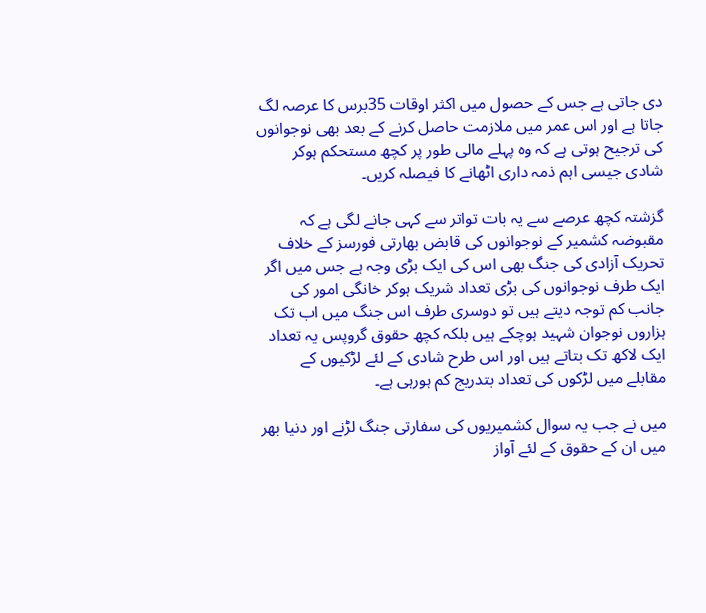دی جاتی ہے جس کے حصول میں اکثر اوقات 35برس کا عرصہ لگ جاتا ہے اور اس عمر میں ملازمت حاصل کرنے کے بعد بھی نوجوانوں کی ترجیح ہوتی ہے کہ وہ پہلے مالی طور پر کچھ مستحکم ہوکر شادی جیسی اہم ذمہ داری اٹھانے کا فیصلہ کریں۔

گزشتہ کچھ عرصے سے یہ بات تواتر سے کہی جانے لگی ہے کہ مقبوضہ کشمیر کے نوجوانوں کی قابض بھارتی فورسز کے خلاف تحریک آزادی کی جنگ بھی اس کی ایک بڑی وجہ ہے جس میں اگر ایک طرف نوجوانوں کی بڑی تعداد شریک ہوکر خانگی امور کی جانب کم توجہ دیتے ہیں تو دوسری طرف اس جنگ میں اب تک ہزاروں نوجوان شہید ہوچکے ہیں بلکہ کچھ حقوق گروپس یہ تعداد ایک لاکھ تک بتاتے ہیں اور اس طرح شادی کے لئے لڑکیوں کے مقابلے میں لڑکوں کی تعداد بتدریج کم ہورہی ہے۔

میں نے جب یہ سوال کشمیریوں کی سفارتی جنگ لڑنے اور دنیا بھر میں ان کے حقوق کے لئے آواز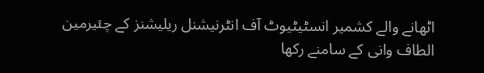اٹھانے والے کشمیر انسٹیٹیوٹ آف انٹرنیشنل ریلیشنز کے چئیرمین الطاف وانی کے سامنے رکھا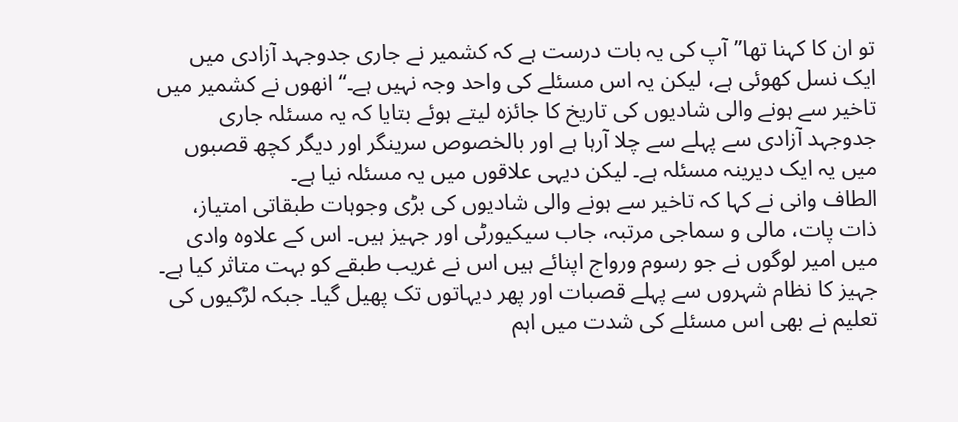تو ان کا کہنا تھا”آپ کی یہ بات درست ہے کہ کشمیر نے جاری جدوجہد آزادی میں ایک نسل کھوئی ہے، لیکن یہ اس مسئلے کی واحد وجہ نہیں ہے۔“ انھوں نے کشمیر میں تاخیر سے ہونے والی شادیوں کی تاریخ کا جائزہ لیتے ہوئے بتایا کہ یہ مسئلہ جاری جدوجہد آزادی سے پہلے سے چلا آرہا ہے اور بالخصوص سرینگر اور دیگر کچھ قصبوں میں یہ ایک دیرینہ مسئلہ ہے۔ لیکن دیہی علاقوں میں یہ مسئلہ نیا ہے۔
الطاف وانی نے کہا کہ تاخیر سے ہونے والی شادیوں کی بڑی وجوہات طبقاتی امتیاز، ذات پات، مالی و سماجی مرتبہ، جاب سیکیورٹی اور جہیز ہیں۔ اس کے علاوہ وادی میں امیر لوگوں نے جو رسوم ورواج اپنائے ہیں اس نے غریب طبقے کو بہت متاثر کیا ہے۔ جہیز کا نظام شہروں سے پہلے قصبات اور پھر دیہاتوں تک پھیل گیا۔ جبکہ لڑکیوں کی تعلیم نے بھی اس مسئلے کی شدت میں اہم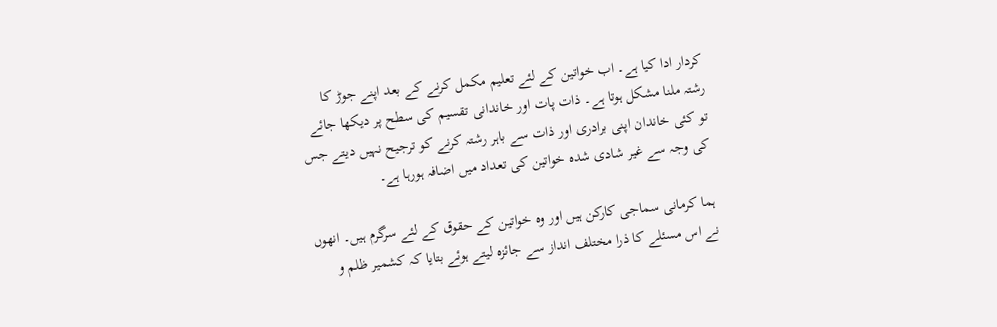کردار ادا کیا ہے۔ اب خواتین کے لئے تعلیم مکمل کرنے کے بعد اپنے جوڑ کا رشتہ ملنا مشکل ہوتا ہے۔ ذات پات اور خاندانی تقسیم کی سطح پر دیکھا جائے تو کئی خاندان اپنی برادری اور ذات سے باہر رشتہ کرنے کو ترجیح نہیں دیتے جس کی وجہ سے غیر شادی شدہ خواتین کی تعداد میں اضافہ ہورہا ہے۔

ہما کرمانی سماجی کارکن ہیں اور وہ خواتین کے حقوق کے لئے سرگرم ہیں۔ انھوں نے اس مسئلے کا ذرا مختلف انداز سے جائزہ لیتے ہوئے بتایا کہ کشمیر ظلم و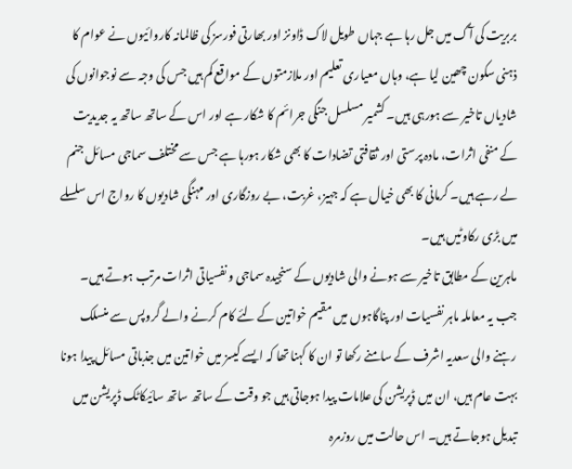بربریت کی آگ میں جل رہا ہے جہاں طویل لاک ڈاونز اور بھارتی فورسز کی ظالمانہ کاروائیوں نے عوام کا ذہنی سکون چھین لیا ہے، وہاں معیاری تعلیم اور ملازمتوں کے مواقع کم ہیں جس کی وجہ سے نوجوانوں کی شادیاں تاخیر سے ہورہی ہیں۔ کشمیر مسلسل جنگی جرائم کا شکار ہے اور اس کے ساتھ ساتھ یہ جدیدیت کے منفی اثرات، مادہ پرستی اور ثقافتی تضادات کا بھی شکار ہورہا ہے جس سے مختلف سماجی مسائل جنم لے رہے ہیں۔ کرمانی کا بھی خیال ہے کہ جہیز، غربت، بے روزگاری اور مہنگی شادیوں کا رواج اس سلسلے میں بڑی رکاوٹیں ہیں۔
ماہرین کے مطابق تاخیر سے ہونے والی شادیوں کے سنجیدہ سماجی و نفسیاتی اثرات مرتب ہوتے ہیں۔ جب یہ معاملہ ماہر نفسیات اور پناگاہوں میں مقیم خواتین کے لئے کام کرنے والے گروپس سے منسلک رہنے والی سعدیہ اشرف کے سامنے رکھا تو ان کا کہنا تھا کہ ایسے کیسز میں خواتین میں جذباتی مسائل پیدا ہونا بہت عام ہیں، ان میں ڈپریشن کی علامات پیدا ہوجاتی ہیں جو وقت کے ساتھ ساتھ سائیکاٹک ڈپریشن میں تبدیل ہوجاتے ہیں۔ اس حالت میں روزمرہ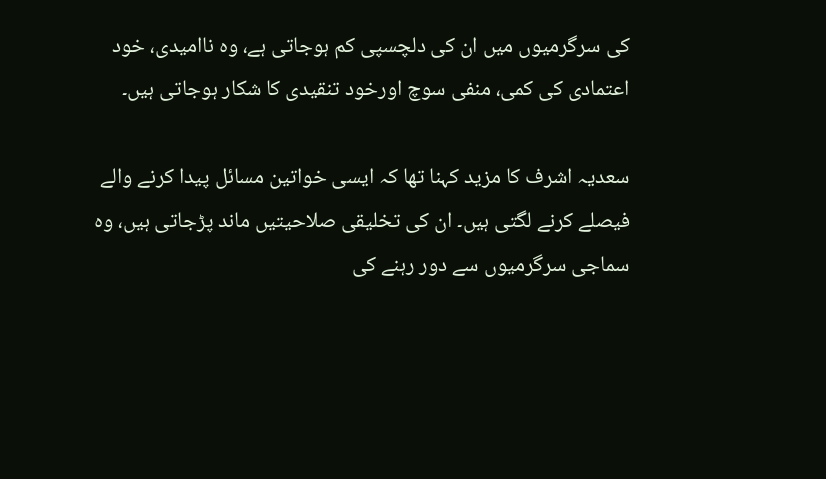کی سرگرمیوں میں ان کی دلچسپی کم ہوجاتی ہے، وہ ناامیدی، خود اعتمادی کی کمی، منفی سوچ اورخود تنقیدی کا شکار ہوجاتی ہیں۔

سعدیہ اشرف کا مزید کہنا تھا کہ ایسی خواتین مسائل پیدا کرنے والے فیصلے کرنے لگتی ہیں۔ ان کی تخلیقی صلاحیتیں ماند پڑجاتی ہیں، وہ سماجی سرگرمیوں سے دور رہنے کی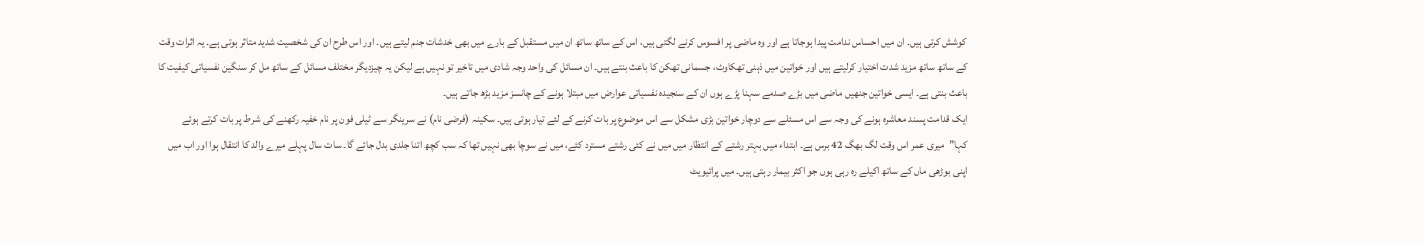کوشش کرتی ہیں۔ ان میں احساس ندامت پیدا ہوجاتا ہے اور وہ ماضی پر افسوس کرنے لگتی ہیں، اس کے ساتھ ساتھ ان میں مستقبل کے بارے میں بھی خدشات جنم لیتے ہیں۔ اور اس طرح ان کی شخصیت شدید متاثر ہوتی ہے۔ یہ اثرات وقت کے ساتھ ساتھ مزید شدت اختیار کرلیتے ہیں اور خواتین میں ذہنی تھکاوٹ، جسمانی تھکن کا باعث بنتے ہیں۔ ان مسائل کی واحد وجہ شادی میں تاخیر تو نہیں ہے لیکن یہ چیزدیگر مختلف مسائل کے ساتھ مل کر سنگین نفسیاتی کیفیت کا باعث بنتی ہے۔ ایسی خواتین جنھیں ماضی میں بڑے صدمے سہنا پڑے ہوں ان کے سنجیدہ نفسیاتی عوارض میں مبتلا ہونے کے چانسز مزید بڑھ جاتے ہیں۔
ایک قدامت پسند معاشرہ ہونے کی وجہ سے اس مسئلے سے دوچار خواتین بڑی مشکل سے اس موضوع پر بات کرنے کے لئے تیار ہوتی ہیں۔ سکینہ (فرضی نام) نے سرینگر سے ٹیلی فون پر نام خفیہ رکھنے کی شرط پر بات کرتے ہوئے کہا”میری عمر اس وقت لگ بھگ 42 برس ہے۔ ابتداء میں بہتر رشتے کے انتظار میں میں نے کئی رشتے مسترد کئے، میں نے سوچا بھی نہیں تھا کہ سب کچھ اتنا جلدی بدل جائے گا۔ سات سال پہلے میرے والد کا انتقال ہوا اور اب میں اپنی بوڑھی ماں کے ساتھ اکیلے رہ رہی ہوں جو اکثر بیمار رہتی ہیں۔ میں پرائیویٹ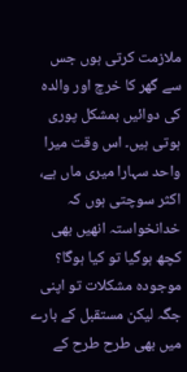ملازمت کرتی ہوں جس سے گھر کا خرچ اور والدہ کی دوائیں بمشکل پوری ہوتی ہیں۔ اس وقت میرا واحد سہارا میری ماں ہے، اکثر سوچتی ہوں کہ خدانخواستہ انھیں بھی کچھ ہوگیا تو کیا ہوگا؟ موجودہ مشکلات تو اپنی جگہ لیکن مستقبل کے بارے میں بھی طرح طرح کے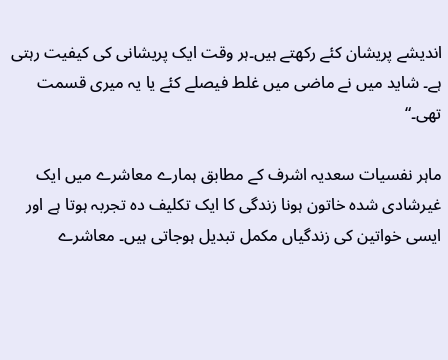اندیشے پریشان کئے رکھتے ہیں۔ہر وقت ایک پریشانی کی کیفیت رہتی ہے۔ شاید میں نے ماضی میں غلط فیصلے کئے یا یہ میری قسمت تھی۔“

ماہر نفسیات سعدیہ اشرف کے مطابق ہمارے معاشرے میں ایک غیرشادی شدہ خاتون ہونا زندگی کا ایک تکلیف دہ تجربہ ہوتا ہے اور ایسی خواتین کی زندگیاں مکمل تبدیل ہوجاتی ہیں۔ معاشرے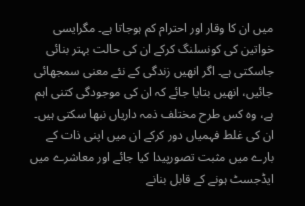میں ان کا وقار اور احترام کم ہوجاتا ہے۔ مگرایسی خواتین کی کونسلنگ کرکے ان کی حالت بہتر بنائی جاسکتی ہے۔ اگر انھیں زندگی کے نئے معنی سمجھائی جائیں، انھیں بتایا جائے کہ ان کی موجودگی کتنی اہم ہے، وہ کس طرح مختلف ذمہ داریاں نبھا سکتی ہیں۔ ان کی غلط فہمیاں دور کرکے ان میں اپنی ذات کے بارے میں مثبت تصورپیدا کیا جائے اور معاشرے میں ایڈجسٹ ہونے کے قابل بنانے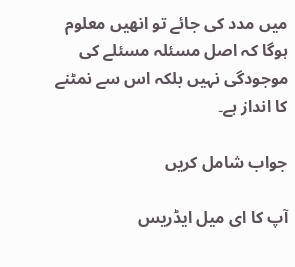میں مدد کی جائے تو انھیں معلوم ہوگا کہ اصل مسئلہ مسئلے کی موجودگی نہیں بلکہ اس سے نمٹنے کا انداز ہے۔

جواب شامل کریں

آپ کا ای میل ایڈریس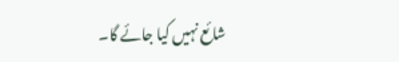شائع نہیں کیا جائے گا۔